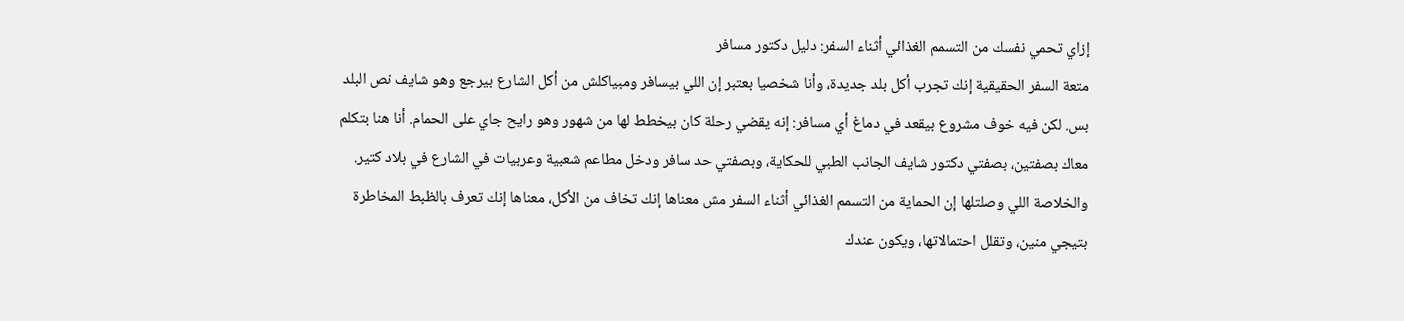إزاي تحمي نفسك من التسمم الغذائي أثناء السفر: دليل دكتور مسافر
متعة السفر الحقيقية إنك تجرب أكل بلد جديدة، وأنا شخصيا بعتبر إن اللي بيسافر ومبياكلش من أكل الشارع بيرجع وهو شايف نص البلد بس. لكن فيه خوف مشروع بيقعد في دماغ أي مسافر: إنه يقضي رحلة كان بيخطط لها من شهور وهو رايح جاي على الحمام. أنا هنا بتكلم معاك بصفتين، بصفتي دكتور شايف الجانب الطبي للحكاية، وبصفتي حد سافر ودخل مطاعم شعبية وعربيات في الشارع في بلاد كتير. والخلاصة اللي وصلتلها إن الحماية من التسمم الغذائي أثناء السفر مش معناها إنك تخاف من الأكل، معناها إنك تعرف بالظبط المخاطرة بتيجي منين، وتقلل احتمالاتها، ويكون عندك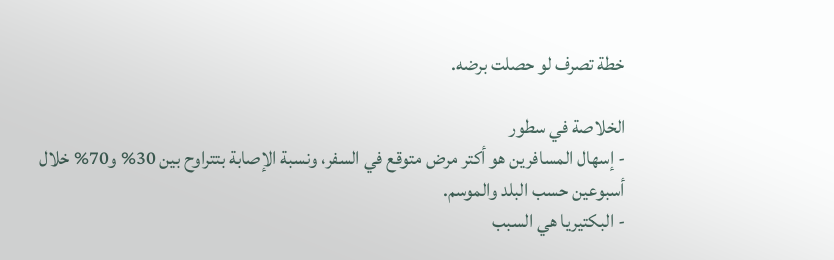خطة تصرف لو حصلت برضه.

الخلاصة في سطور
- إسهال المسافرين هو أكتر مرض متوقع في السفر، ونسبة الإصابة بتتراوح بين 30% و70% خلال أسبوعين حسب البلد والموسم.
- البكتيريا هي السبب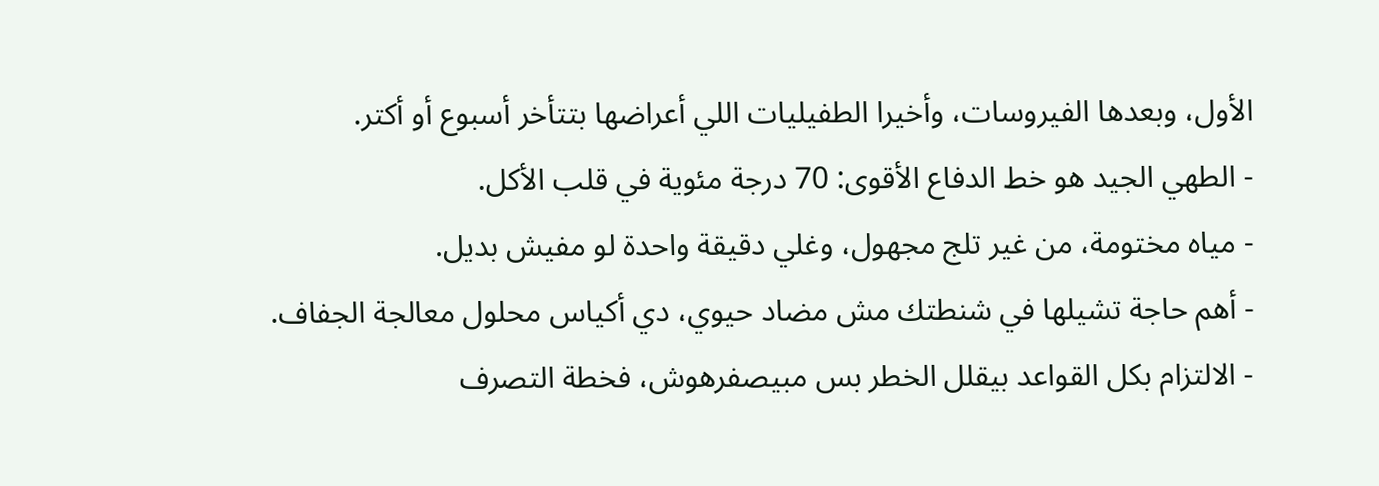الأول، وبعدها الفيروسات، وأخيرا الطفيليات اللي أعراضها بتتأخر أسبوع أو أكتر.
- الطهي الجيد هو خط الدفاع الأقوى: 70 درجة مئوية في قلب الأكل.
- مياه مختومة، من غير تلج مجهول، وغلي دقيقة واحدة لو مفيش بديل.
- أهم حاجة تشيلها في شنطتك مش مضاد حيوي، دي أكياس محلول معالجة الجفاف.
- الالتزام بكل القواعد بيقلل الخطر بس مبيصفرهوش، فخطة التصرف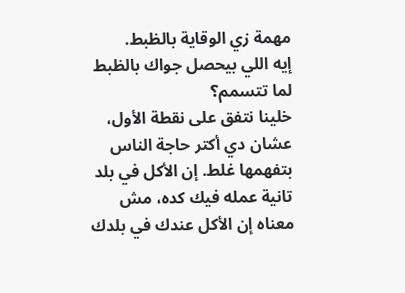مهمة زي الوقاية بالظبط.
إيه اللي بيحصل جواك بالظبط لما تتسمم؟
خلينا نتفق على نقطة الأول، عشان دي أكتر حاجة الناس بتفهمها غلط. إن الأكل في بلد تانية عمله فيك كده، مش معناه إن الأكل عندك في بلدك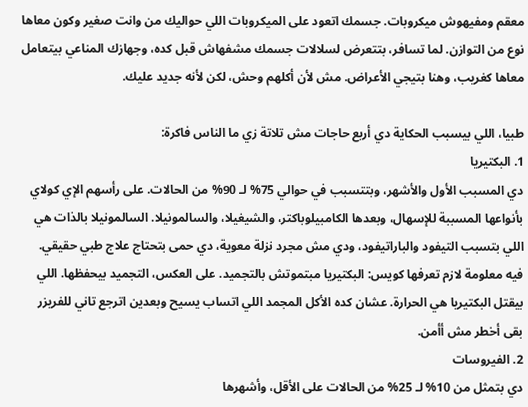معقم ومفيهوش ميكروبات. جسمك اتعود على الميكروبات اللي حواليك من وانت صغير وكون معاها نوع من التوازن. لما تسافر، بتتعرض لسلالات جسمك مشفهاش قبل كده، وجهازك المناعي بيتعامل معاها كغريب، وهنا بتيجي الأعراض. مش لأن أكلهم وحش، لكن لأنه جديد عليك.

طبيا، اللي بيسبب الحكاية دي أربع حاجات مش تلاتة زي ما الناس فاكرة:
1. البكتيريا
دي المسبب الأول والأشهر، وبتتسبب في حوالي 75% لـ 90% من الحالات. على رأسهم الإي كولاي بأنواعها المسببة للإسهال، وبعدها الكامبيلوباكتر، والشيغيلا، والسالمونيلا. السالمونيلا بالذات هي اللي بتسبب التيفود والباراتيفود، ودي مش مجرد نزلة معوية، دي حمى بتحتاج علاج طبي حقيقي.
فيه معلومة لازم تعرفها كويس: البكتيريا مبتموتش بالتجميد. على العكس، التجميد بيحفظها. اللي بيقتل البكتيريا هي الحرارة. عشان كده الأكل المجمد اللي اتساب يسيح وبعدين اترجع تاني للفريزر بقى أخطر مش أأمن.
2. الفيروسات
دي بتمثل من 10% لـ 25% من الحالات على الأقل، وأشهرها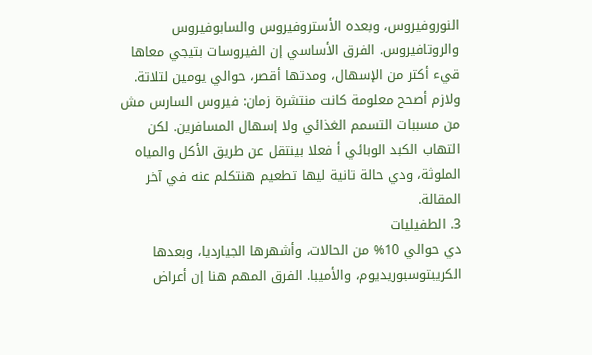النوروفيروس، وبعده الأستروفيروس والسابوفيروس والروتافيروس. الفرق الأساسي إن الفيروسات بتيجي معاها قيء أكتر من الإسهال، ومدتها أقصر، حوالي يومين لتلاتة.
ولازم أصحح معلومة كانت منتشرة زمان: فيروس السارس مش من مسببات التسمم الغذائي ولا إسهال المسافرين. لكن التهاب الكبد الوبائي أ فعلا بينتقل عن طريق الأكل والمياه الملوثة، ودي حالة تانية ليها تطعيم هنتكلم عنه في آخر المقالة.
3. الطفيليات
دي حوالي 10% من الحالات، وأشهرها الجيارديا، وبعدها الكريبتوسبوريديوم، والأميبا. الفرق المهم هنا إن أعراض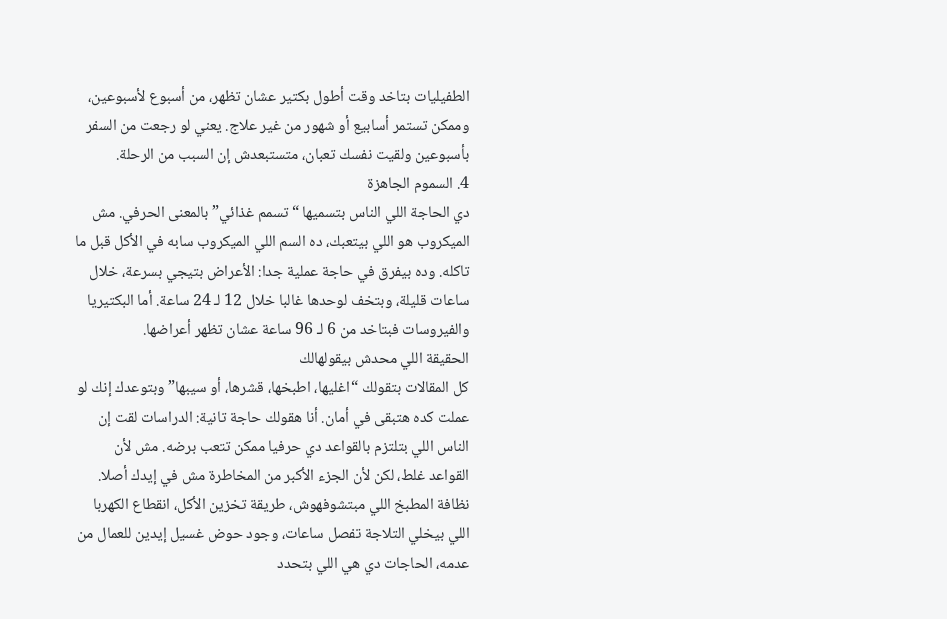الطفيليات بتاخد وقت أطول بكتير عشان تظهر، من أسبوع لأسبوعين، وممكن تستمر أسابيع أو شهور من غير علاج. يعني لو رجعت من السفر بأسبوعين ولقيت نفسك تعبان، متستبعدش إن السبب من الرحلة.
4. السموم الجاهزة
دي الحاجة اللي الناس بتسميها “تسمم غذائي” بالمعنى الحرفي. مش الميكروب هو اللي بيتعبك، ده السم اللي الميكروب سابه في الأكل قبل ما تاكله. وده بيفرق في حاجة عملية جدا: الأعراض بتيجي بسرعة، خلال ساعات قليلة، وبتخف لوحدها غالبا خلال 12 لـ 24 ساعة. أما البكتيريا والفيروسات فبتاخد من 6 لـ 96 ساعة عشان تظهر أعراضها.
الحقيقة اللي محدش بيقولهالك
كل المقالات بتقولك “اغليها، اطبخها، قشرها، أو سيبها” وبتوعدك إنك لو عملت كده هتبقى في أمان. أنا هقولك حاجة تانية: الدراسات لقت إن الناس اللي بتلتزم بالقواعد دي حرفيا ممكن تتعب برضه. مش لأن القواعد غلط، لكن لأن الجزء الأكبر من المخاطرة مش في إيدك أصلا.
نظافة المطبخ اللي مبتشوفهوش، طريقة تخزين الأكل، انقطاع الكهربا اللي بيخلي التلاجة تفصل ساعات، وجود حوض غسيل إيدين للعمال من عدمه، الحاجات دي هي اللي بتحدد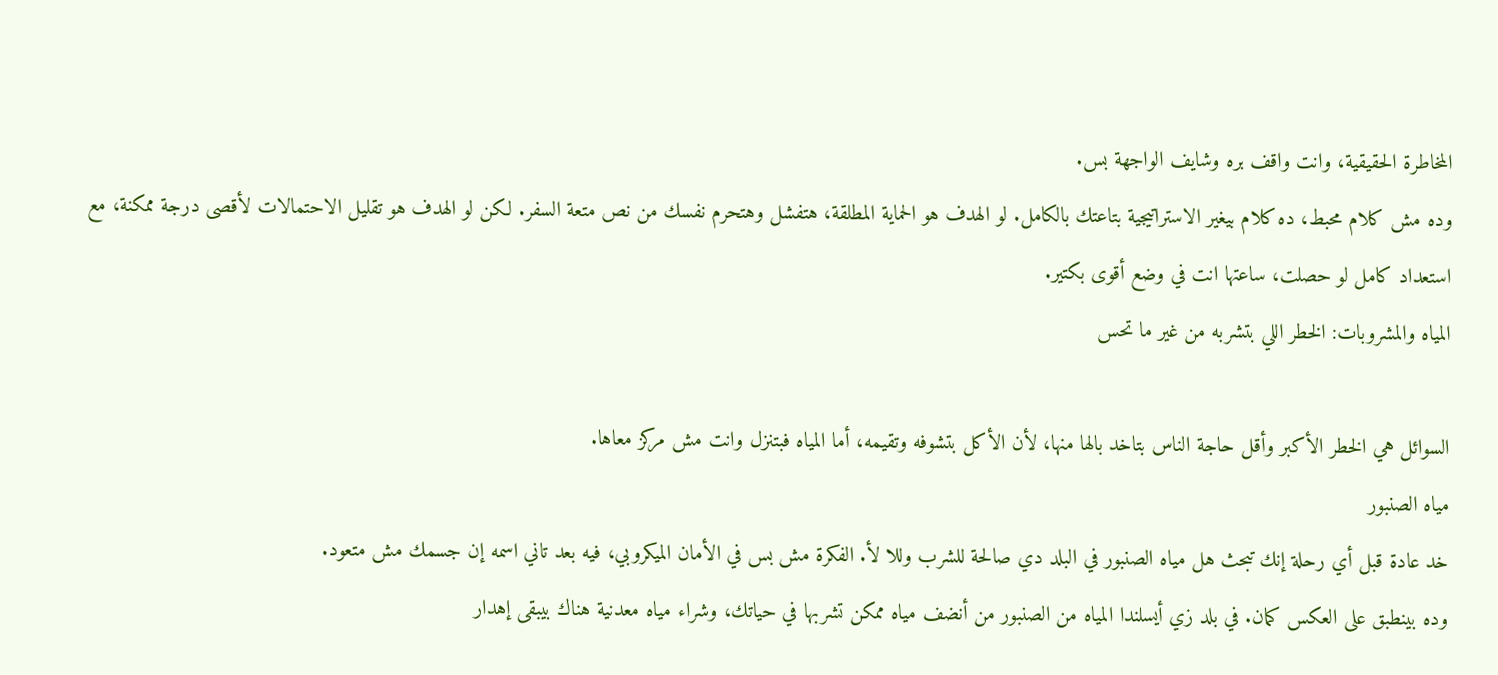المخاطرة الحقيقية، وانت واقف بره وشايف الواجهة بس.
وده مش كلام محبط، ده كلام بيغير الاستراتيجية بتاعتك بالكامل. لو الهدف هو الحماية المطلقة، هتفشل وهتحرم نفسك من نص متعة السفر. لكن لو الهدف هو تقليل الاحتمالات لأقصى درجة ممكنة، مع استعداد كامل لو حصلت، ساعتها انت في وضع أقوى بكتير.
المياه والمشروبات: الخطر اللي بتشربه من غير ما تحس

السوائل هي الخطر الأكبر وأقل حاجة الناس بتاخد بالها منها، لأن الأكل بتشوفه وتقيمه، أما المياه فبتنزل وانت مش مركز معاها.
مياه الصنبور
خد عادة قبل أي رحلة إنك تبحث هل مياه الصنبور في البلد دي صالحة للشرب وللا لأ. الفكرة مش بس في الأمان الميكروبي، فيه بعد تاني اسمه إن جسمك مش متعود.
وده بينطبق على العكس كمان. في بلد زي أيسلندا المياه من الصنبور من أنضف مياه ممكن تشربها في حياتك، وشراء مياه معدنية هناك بيبقى إهدار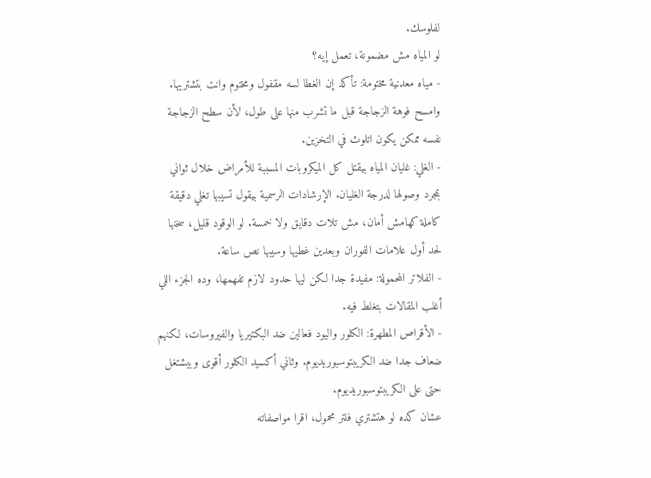لفلوسك.
لو المياه مش مضمونة، تعمل إيه؟
- مياه معدنية مختومة: تأكد إن الغطا لسه مقفول ومختوم وانت بتشتريها. وامسح فوهة الزجاجة قبل ما تشرب منها على طول، لأن سطح الزجاجة نفسه ممكن يكون اتلوث في التخزين.
- الغلي: غليان المياه بيقتل كل الميكروبات المسببة للأمراض خلال ثواني بمجرد وصولها لدرجة الغليان. الإرشادات الرسمية بيقول تسيبها تغلي دقيقة كاملة كهامش أمان، مش تلات دقايق ولا خمسة. لو الوقود قليل، سخنها لحد أول علامات الفوران وبعدين غطيها وسيبها نص ساعة.
- الفلاتر المحمولة: مفيدة جدا لكن ليها حدود لازم تفهمها، وده الجزء اللي أغلب المقالات بتغلط فيه.
- الأقراص المطهرة: الكلور واليود فعالين ضد البكتيريا والفيروسات، لكنهم ضعاف جدا ضد الكريبتوسبوريديوم. وثاني أكسيد الكلور أقوى وبيشتغل حتى على الكريبتوسبوريديوم.
عشان كده لو هتشتري فلتر محمول، اقرا مواصفاته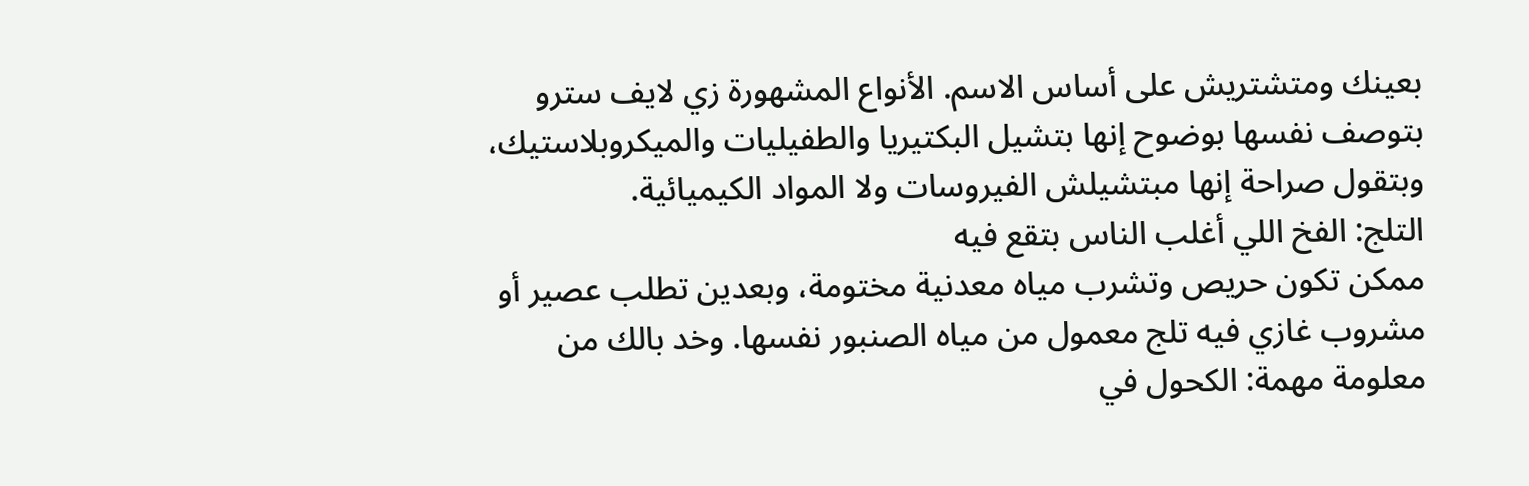بعينك ومتشتريش على أساس الاسم. الأنواع المشهورة زي لايف سترو بتوصف نفسها بوضوح إنها بتشيل البكتيريا والطفيليات والميكروبلاستيك، وبتقول صراحة إنها مبتشيلش الفيروسات ولا المواد الكيميائية.
التلج: الفخ اللي أغلب الناس بتقع فيه
ممكن تكون حريص وتشرب مياه معدنية مختومة، وبعدين تطلب عصير أو مشروب غازي فيه تلج معمول من مياه الصنبور نفسها. وخد بالك من معلومة مهمة: الكحول في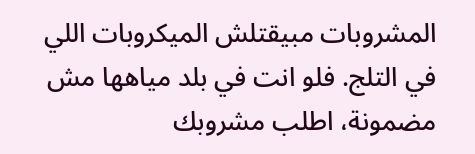المشروبات مبيقتلش الميكروبات اللي في التلج. فلو انت في بلد مياهها مش مضمونة، اطلب مشروبك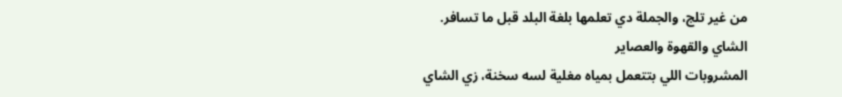من غير تلج، والجملة دي تعلمها بلغة البلد قبل ما تسافر.
الشاي والقهوة والعصاير
المشروبات اللي بتتعمل بمياه مغلية لسه سخنة، زي الشاي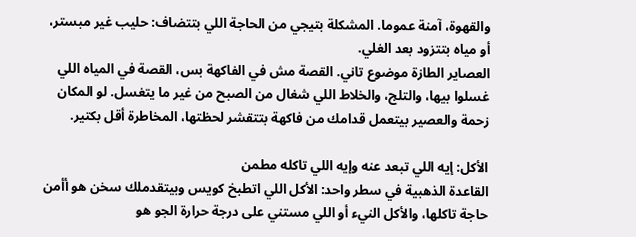والقهوة، آمنة عموما. المشكلة بتيجي من الحاجة اللي بتتضاف: حليب غير مبستر، أو مياه بتتزود بعد الغلي.
العصاير الطازة موضوع تاني. القصة مش في الفاكهة بس، القصة في المياه اللي غسلوا بيها، والتلج، والخلاط اللي شغال من الصبح من غير ما يتغسل. لو المكان زحمة والعصير بيتعمل قدامك من فاكهة بتتقشر لحظتها، المخاطرة أقل بكتير.

الأكل: إيه اللي تبعد عنه وإيه اللي تاكله مطمن
القاعدة الذهبية في سطر واحد: الأكل اللي اتطبخ كويس وبيتقدملك سخن هو أأمن حاجة تاكلها، والأكل النيء أو اللي مستني على درجة حرارة الجو هو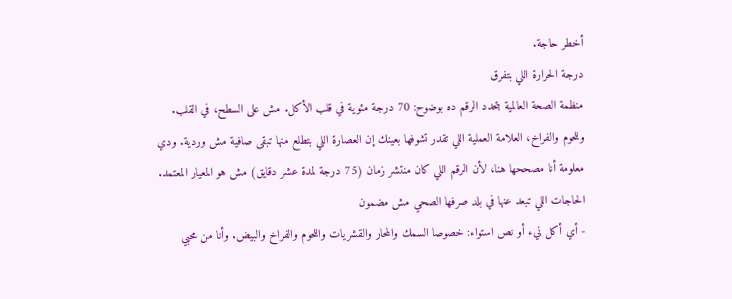أخطر حاجة.
درجة الحرارة اللي بتفرق
منظمة الصحة العالمية بتحدد الرقم ده بوضوح: 70 درجة مئوية في قلب الأكل. مش على السطح، في القلب. وللحوم والفراخ، العلامة العملية اللي تقدر تشوفها بعينك إن العصارة اللي بتطلع منها تبقى صافية مش وردية. ودي معلومة أنا مصححها هنا، لأن الرقم اللي كان منتشر زمان (75 درجة لمدة عشر دقايق) مش هو المعيار المعتمد.
الحاجات اللي تبعد عنها في بلد صرفها الصحي مش مضمون
- أي أكل نيء أو نص استواء: خصوصا السمك والمحار والقشريات واللحوم والفراخ والبيض. وأنا من محبي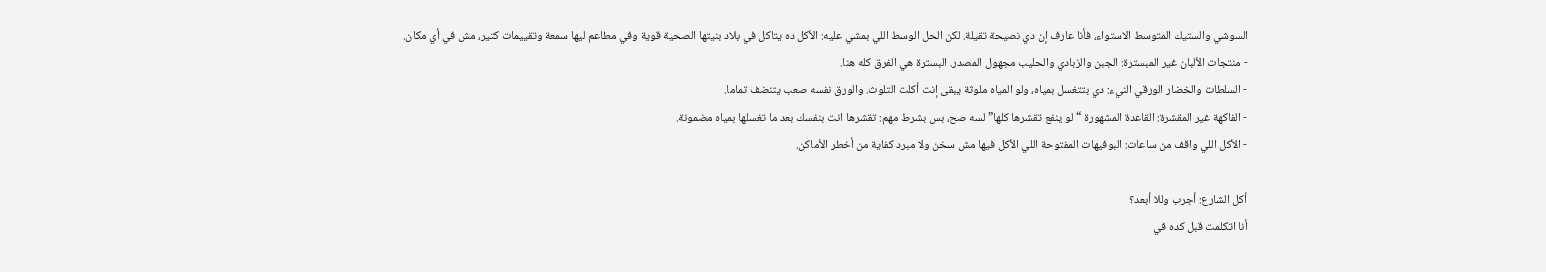السوشي والستيك المتوسط الاستواء، فأنا عارف إن دي نصيحة تقيلة. لكن الحل الوسط اللي بمشي عليه: الأكل ده يتاكل في بلاد بنيتها الصحية قوية وفي مطاعم ليها سمعة وتقييمات كتير، مش في أي مكان.
- منتجات الألبان غير المبسترة: الجبن والزبادي والحليب مجهول المصدر. البسترة هي الفرق كله هنا.
- السلطات والخضار الورقي النيء: دي بتتغسل بمياه، ولو المياه ملوثة يبقى إنت أكلت التلوث. والورق نفسه صعب يتنضف تماما.
- الفاكهة غير المقشرة: القاعدة المشهورة “لو ينفع تقشرها كلها” لسه صح، بس بشرط مهم: تقشرها انت بنفسك بعد ما تغسلها بمياه مضمونة.
- الأكل اللي واقف من ساعات: البوفيهات المفتوحة اللي الأكل فيها مش سخن ولا مبرد كفاية من أخطر الأماكن.

أكل الشارع: أجرب وللا أبعد؟
أنا اتكلمت قبل كده في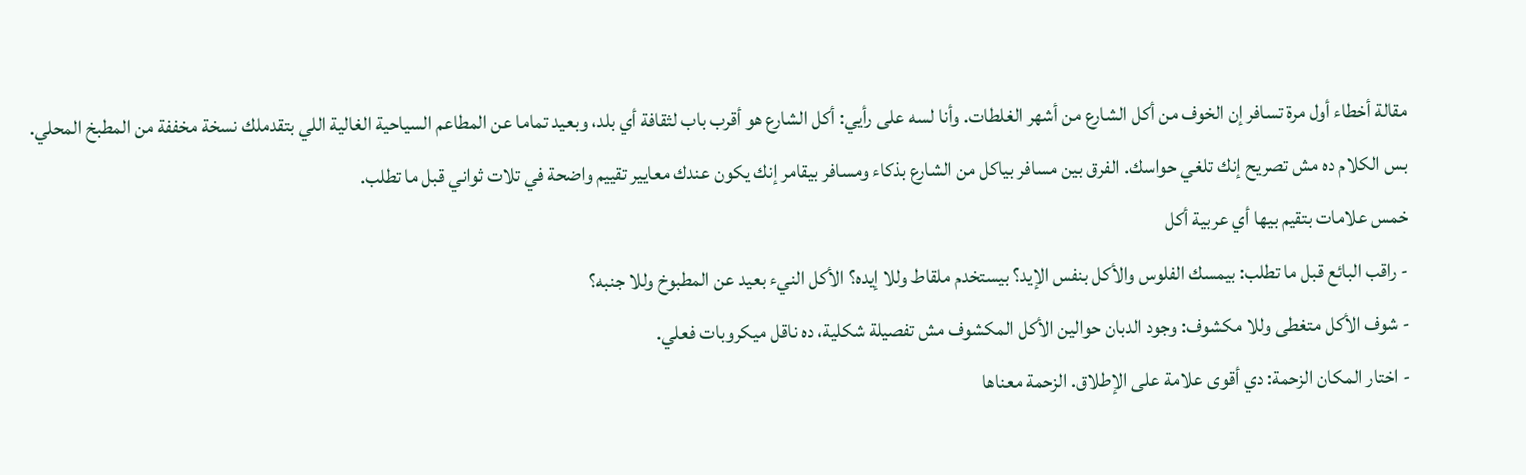مقالة أخطاء أول مرة تسافر إن الخوف من أكل الشارع من أشهر الغلطات. وأنا لسه على رأيي: أكل الشارع هو أقرب باب لثقافة أي بلد، وبعيد تماما عن المطاعم السياحية الغالية اللي بتقدملك نسخة مخففة من المطبخ المحلي.
بس الكلام ده مش تصريح إنك تلغي حواسك. الفرق بين مسافر بياكل من الشارع بذكاء ومسافر بيقامر إنك يكون عندك معايير تقييم واضحة في تلات ثواني قبل ما تطلب.
خمس علامات بتقيم بيها أي عربية أكل
- راقب البائع قبل ما تطلب: بيمسك الفلوس والأكل بنفس الإيد؟ بيستخدم ملقاط وللا إيده؟ الأكل النيء بعيد عن المطبوخ وللا جنبه؟
- شوف الأكل متغطى وللا مكشوف: وجود الدبان حوالين الأكل المكشوف مش تفصيلة شكلية، ده ناقل ميكروبات فعلي.
- اختار المكان الزحمة: دي أقوى علامة على الإطلاق. الزحمة معناها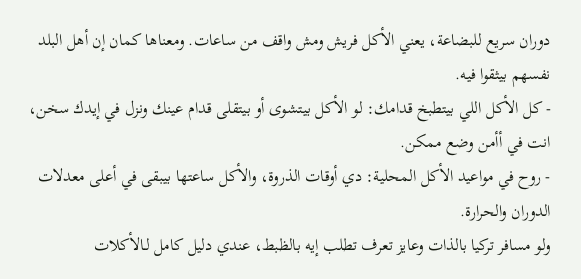دوران سريع للبضاعة، يعني الأكل فريش ومش واقف من ساعات. ومعناها كمان إن أهل البلد نفسهم بيثقوا فيه.
- كل الأكل اللي بيتطبخ قدامك: لو الأكل بيتشوى أو بيتقلى قدام عينك ونزل في إيدك سخن، انت في أأمن وضع ممكن.
- روح في مواعيد الأكل المحلية: دي أوقات الذروة، والأكل ساعتها بيبقى في أعلى معدلات الدوران والحرارة.
ولو مسافر تركيا بالذات وعايز تعرف تطلب إيه بالظبط، عندي دليل كامل لـالأكلات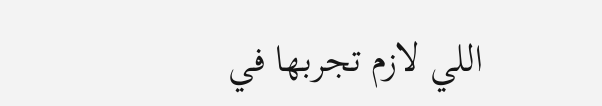اللي لازم تجربها في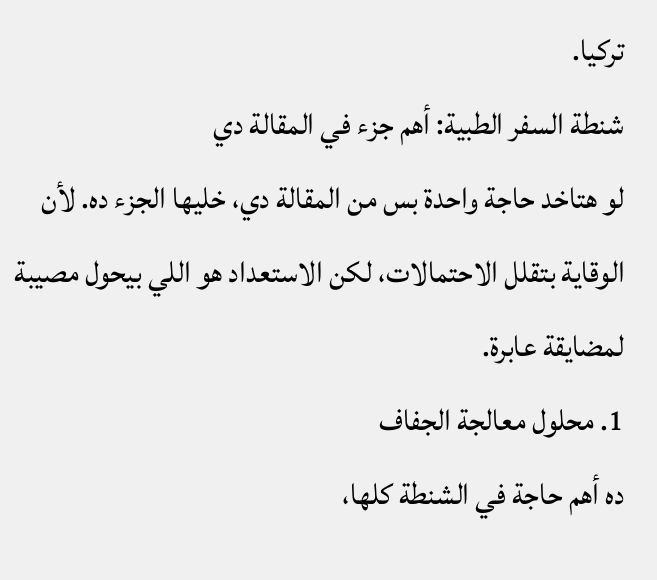تركيا.
شنطة السفر الطبية: أهم جزء في المقالة دي
لو هتاخد حاجة واحدة بس من المقالة دي، خليها الجزء ده. لأن الوقاية بتقلل الاحتمالات، لكن الاستعداد هو اللي بيحول مصيبة لمضايقة عابرة.
1. محلول معالجة الجفاف
ده أهم حاجة في الشنطة كلها،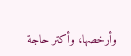وأرخصها، وأكتر حاجة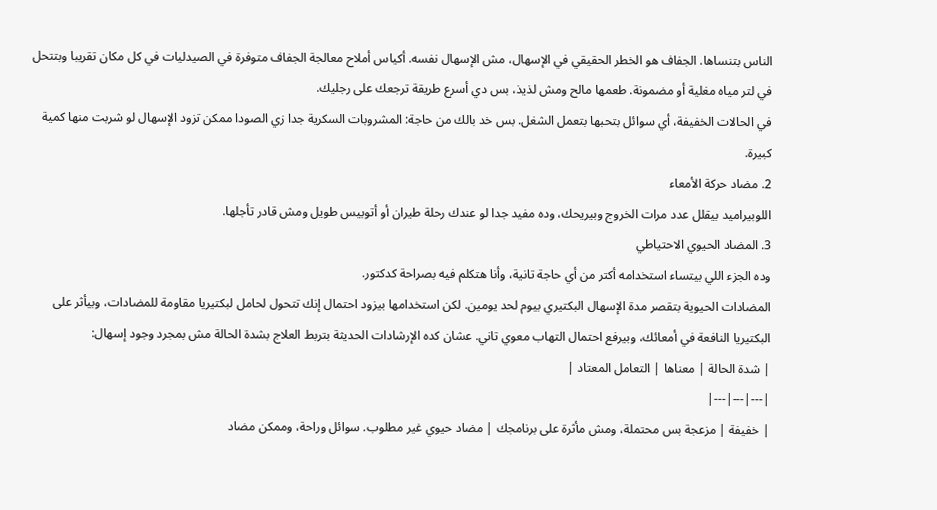الناس بتنساها. الجفاف هو الخطر الحقيقي في الإسهال، مش الإسهال نفسه. أكياس أملاح معالجة الجفاف متوفرة في الصيدليات في كل مكان تقريبا وبتتحل في لتر مياه مغلية أو مضمونة. طعمها مالح ومش لذيذ، بس دي أسرع طريقة ترجعك على رجليك.
في الحالات الخفيفة، أي سوائل بتحبها بتعمل الشغل. بس خد بالك من حاجة: المشروبات السكرية جدا زي الصودا ممكن تزود الإسهال لو شربت منها كمية كبيرة.
2. مضاد حركة الأمعاء
اللوبيراميد بيقلل عدد مرات الخروج وبيريحك، وده مفيد جدا لو عندك رحلة طيران أو أتوبيس طويل ومش قادر تأجلها.
3. المضاد الحيوي الاحتياطي
وده الجزء اللي بيتساء استخدامه أكتر من أي حاجة تانية، وأنا هتكلم فيه بصراحة كدكتور.
المضادات الحيوية بتقصر مدة الإسهال البكتيري بيوم لحد يومين. لكن استخدامها بيزود احتمال إنك تتحول لحامل لبكتيريا مقاومة للمضادات، وبيأثر على البكتيريا النافعة في أمعائك، وبيرفع احتمال التهاب معوي تاني. عشان كده الإرشادات الحديثة بتربط العلاج بشدة الحالة مش بمجرد وجود إسهال:
| شدة الحالة | معناها | التعامل المعتاد |
|---|---|---|
| خفيفة | مزعجة بس محتملة، ومش مأثرة على برنامجك | مضاد حيوي غير مطلوب. سوائل وراحة، وممكن مضاد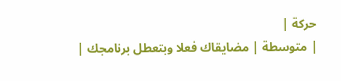حركة |
| متوسطة | مضايقاك فعلا وبتعطل برنامجك |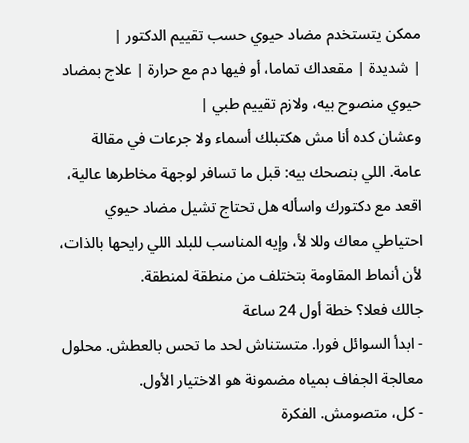ممكن يتستخدم مضاد حيوي حسب تقييم الدكتور |
| شديدة | مقعداك تماما، أو فيها دم مع حرارة | علاج بمضاد حيوي منصوح بيه، ولازم تقييم طبي |
وعشان كده أنا مش هكتبلك أسماء ولا جرعات في مقالة عامة. اللي بنصحك بيه: قبل ما تسافر لوجهة مخاطرها عالية، اقعد مع دكتورك واسأله هل تحتاج تشيل مضاد حيوي احتياطي معاك وللا لأ، وإيه المناسب للبلد اللي رايحها بالذات، لأن أنماط المقاومة بتختلف من منطقة لمنطقة.
جالك فعلا؟ خطة أول 24 ساعة
- ابدأ السوائل فورا. متستناش لحد ما تحس بالعطش. محلول معالجة الجفاف بمياه مضمونة هو الاختيار الأول.
- كل، متصومش. الفكرة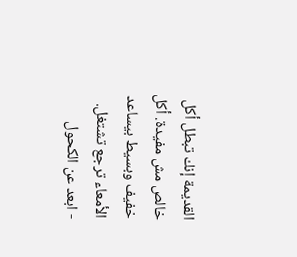القديمة إنك تبطل أكل خالص مش مفيدة. أكل خفيف وبسيط بيساعد الأمعاء ترجع تشتغل.
- ابعد عن الكحول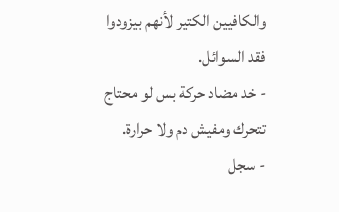والكافيين الكتير لأنهم بيزودوا فقد السوائل.
- خد مضاد حركة بس لو محتاج تتحرك ومفيش دم ولا حرارة.
- سجل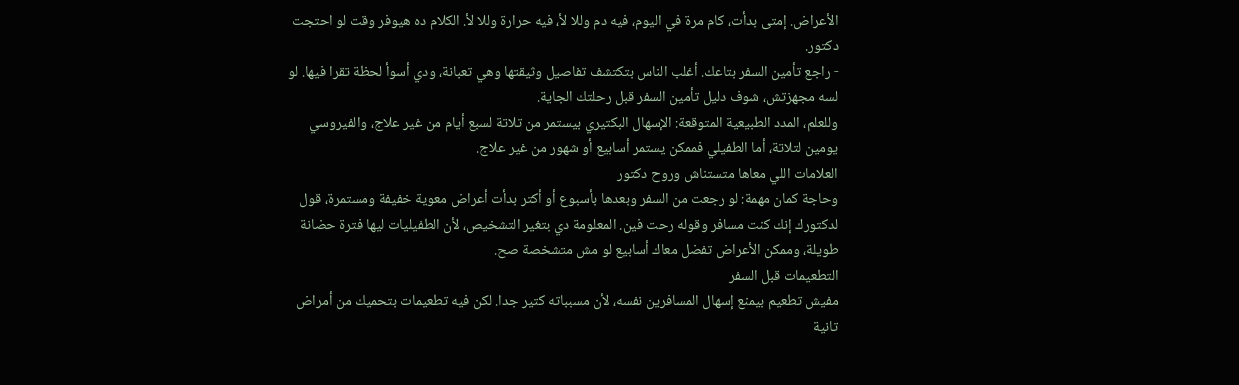الأعراض. إمتى بدأت، كام مرة في اليوم، فيه دم وللا لأ، فيه حرارة وللا لأ. الكلام ده هيوفر وقت لو احتجت دكتور.
- راجع تأمين السفر بتاعك. أغلب الناس بتكتشف تفاصيل وثيقتها وهي تعبانة، ودي أسوأ لحظة تقرا فيها. لو لسه مجهزتش، شوف دليل تأمين السفر قبل رحلتك الجاية.
وللعلم، المدد الطبيعية المتوقعة: الإسهال البكتيري بيستمر من تلاتة لسبع أيام من غير علاج، والفيروسي يومين لتلاتة، أما الطفيلي فممكن يستمر أسابيع أو شهور من غير علاج.
العلامات اللي معاها متستناش وروح دكتور
وحاجة كمان مهمة: لو رجعت من السفر وبعدها بأسبوع أو أكتر بدأت أعراض معوية خفيفة ومستمرة، قول لدكتورك إنك كنت مسافر وقوله رحت فين. المعلومة دي بتغير التشخيص، لأن الطفيليات ليها فترة حضانة طويلة، وممكن الأعراض تفضل معاك أسابيع لو مش متشخصة صح.
التطعيمات قبل السفر
مفيش تطعيم بيمنع إسهال المسافرين نفسه، لأن مسبباته كتير جدا. لكن فيه تطعيمات بتحميك من أمراض تانية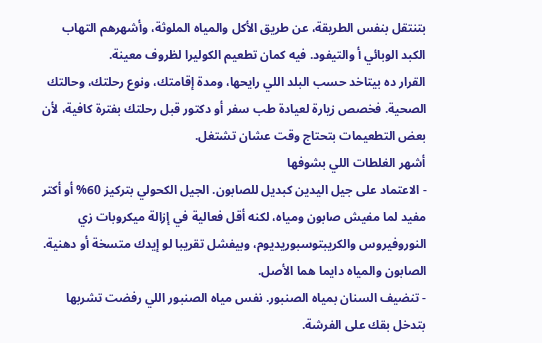بتنتقل بنفس الطريقة، عن طريق الأكل والمياه الملوثة، وأشهرهم التهاب الكبد الوبائي أ والتيفود. فيه كمان تطعيم الكوليرا لظروف معينة.
القرار ده بيتاخد حسب البلد اللي رايحها، ومدة إقامتك، ونوع رحلتك، وحالتك الصحية. فخصص زيارة لعيادة طب سفر أو دكتور قبل رحلتك بفترة كافية، لأن بعض التطعيمات بتحتاج وقت عشان تشتغل.
أشهر الغلطات اللي بشوفها
- الاعتماد على جيل اليدين كبديل للصابون. الجيل الكحولي بتركيز 60% أو أكتر مفيد لما مفيش صابون ومياه، لكنه أقل فعالية في إزالة ميكروبات زي النوروفيروس والكريبتوسبوريديوم، وبيفشل تقريبا لو إيدك متسخة أو دهنية. الصابون والمياه دايما هما الأصل.
- تنضيف السنان بمياه الصنبور. نفس مياه الصنبور اللي رفضت تشربها بتدخل بقك على الفرشة.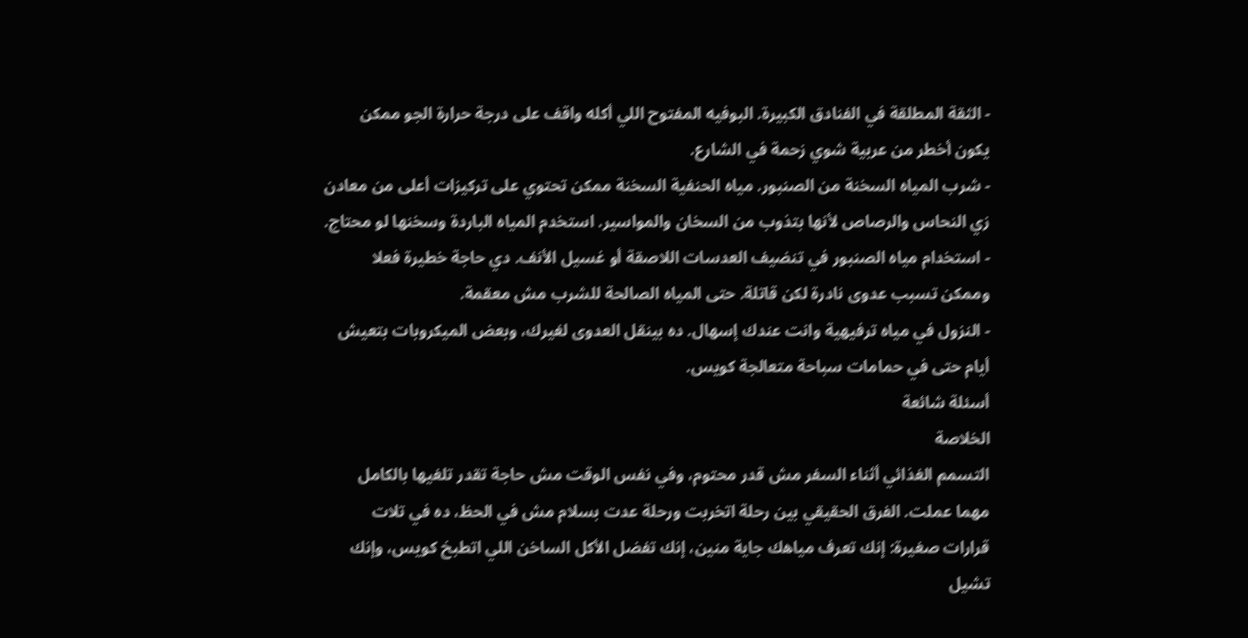- الثقة المطلقة في الفنادق الكبيرة. البوفيه المفتوح اللي أكله واقف على درجة حرارة الجو ممكن يكون أخطر من عربية شوي زحمة في الشارع.
- شرب المياه السخنة من الصنبور. مياه الحنفية السخنة ممكن تحتوي على تركيزات أعلى من معادن زي النحاس والرصاص لأنها بتذوب من السخان والمواسير. استخدم المياه الباردة وسخنها لو محتاج.
- استخدام مياه الصنبور في تنضيف العدسات اللاصقة أو غسيل الأنف. دي حاجة خطيرة فعلا وممكن تسبب عدوى نادرة لكن قاتلة. حتى المياه الصالحة للشرب مش معقمة.
- النزول في مياه ترفيهية وانت عندك إسهال. ده بينقل العدوى لغيرك، وبعض الميكروبات بتعيش أيام حتى في حمامات سباحة متعالجة كويس.
أسئلة شائعة
الخلاصة
التسمم الغذائي أثناء السفر مش قدر محتوم، وفي نفس الوقت مش حاجة تقدر تلغيها بالكامل مهما عملت. الفرق الحقيقي بين رحلة اتخربت ورحلة عدت بسلام مش في الحظ، ده في تلات قرارات صغيرة: إنك تعرف مياهك جاية منين، إنك تفضل الأكل الساخن اللي اتطبخ كويس، وإنك تشيل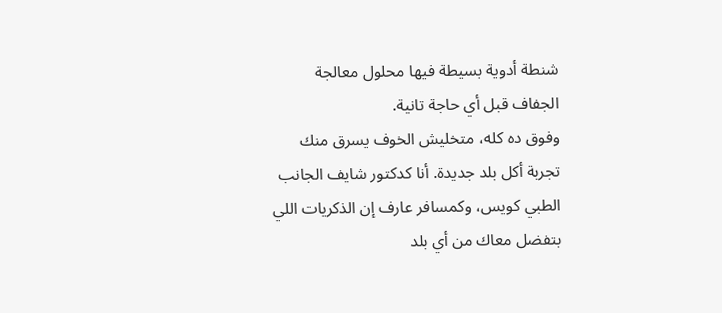شنطة أدوية بسيطة فيها محلول معالجة الجفاف قبل أي حاجة تانية.
وفوق ده كله، متخليش الخوف يسرق منك تجربة أكل بلد جديدة. أنا كدكتور شايف الجانب الطبي كويس، وكمسافر عارف إن الذكريات اللي بتفضل معاك من أي بلد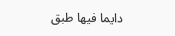دايما فيها طبق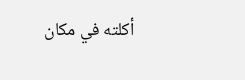أكلته في مكان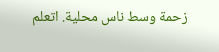زحمة وسط ناس محلية. اتعلم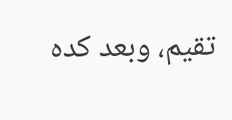تقيم، وبعد كده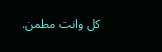كل وانت مطمن.